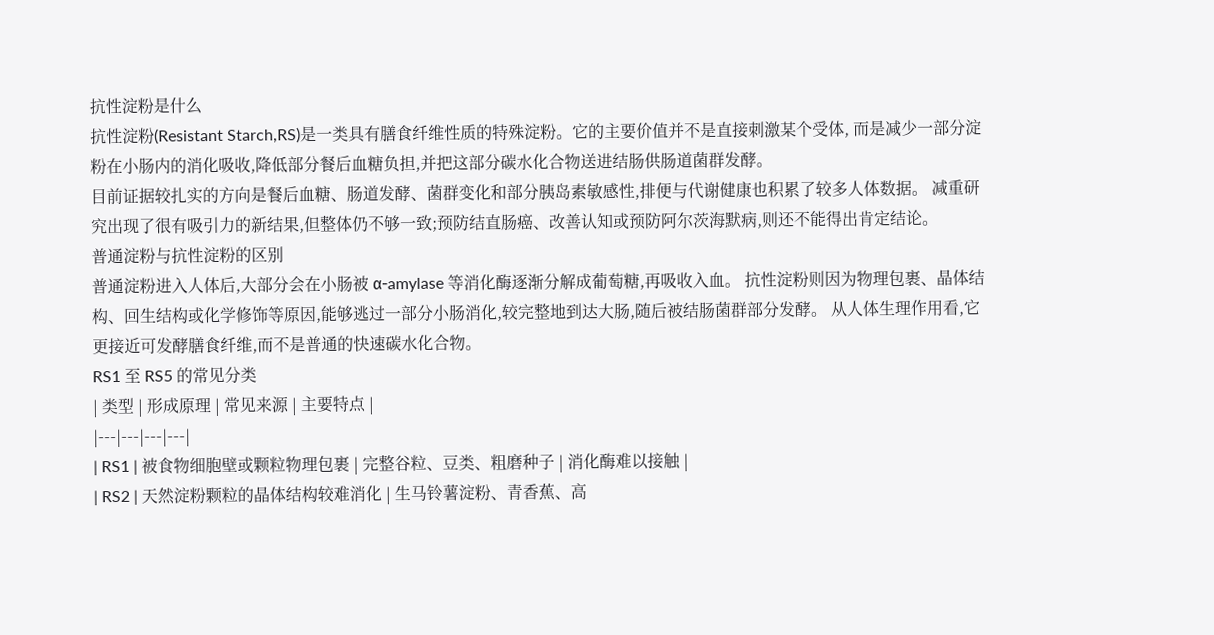抗性淀粉是什么
抗性淀粉(Resistant Starch,RS)是一类具有膳食纤维性质的特殊淀粉。它的主要价值并不是直接刺激某个受体, 而是减少一部分淀粉在小肠内的消化吸收,降低部分餐后血糖负担,并把这部分碳水化合物送进结肠供肠道菌群发酵。
目前证据较扎实的方向是餐后血糖、肠道发酵、菌群变化和部分胰岛素敏感性,排便与代谢健康也积累了较多人体数据。 减重研究出现了很有吸引力的新结果,但整体仍不够一致;预防结直肠癌、改善认知或预防阿尔茨海默病,则还不能得出肯定结论。
普通淀粉与抗性淀粉的区别
普通淀粉进入人体后,大部分会在小肠被 α-amylase 等消化酶逐渐分解成葡萄糖,再吸收入血。 抗性淀粉则因为物理包裹、晶体结构、回生结构或化学修饰等原因,能够逃过一部分小肠消化,较完整地到达大肠,随后被结肠菌群部分发酵。 从人体生理作用看,它更接近可发酵膳食纤维,而不是普通的快速碳水化合物。
RS1 至 RS5 的常见分类
| 类型 | 形成原理 | 常见来源 | 主要特点 |
|---|---|---|---|
| RS1 | 被食物细胞壁或颗粒物理包裹 | 完整谷粒、豆类、粗磨种子 | 消化酶难以接触 |
| RS2 | 天然淀粉颗粒的晶体结构较难消化 | 生马铃薯淀粉、青香蕉、高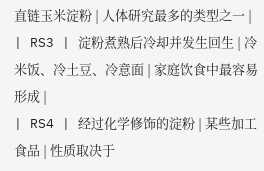直链玉米淀粉 | 人体研究最多的类型之一 |
| RS3 | 淀粉煮熟后冷却并发生回生 | 冷米饭、冷土豆、冷意面 | 家庭饮食中最容易形成 |
| RS4 | 经过化学修饰的淀粉 | 某些加工食品 | 性质取决于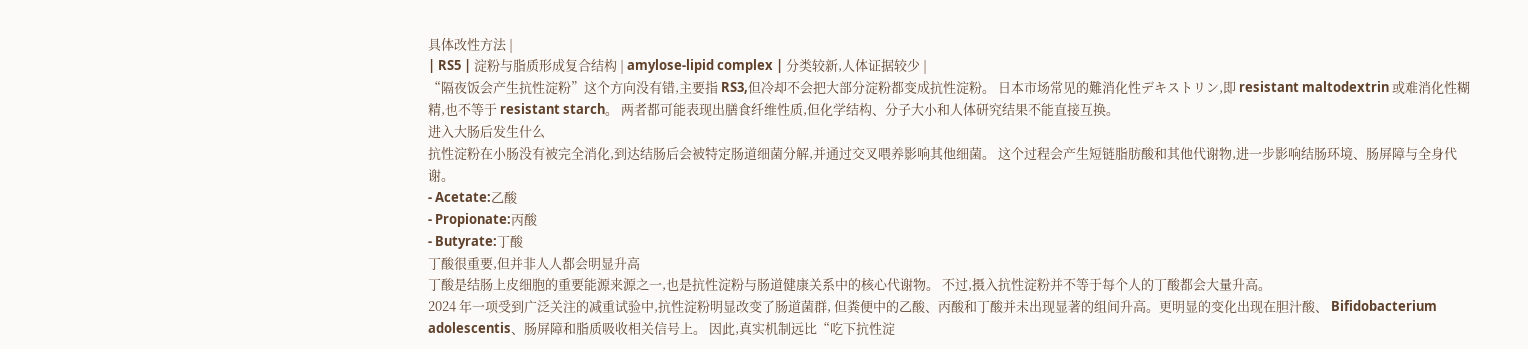具体改性方法 |
| RS5 | 淀粉与脂质形成复合结构 | amylose-lipid complex | 分类较新,人体证据较少 |
“隔夜饭会产生抗性淀粉”这个方向没有错,主要指 RS3,但冷却不会把大部分淀粉都变成抗性淀粉。 日本市场常见的難消化性デキストリン,即 resistant maltodextrin 或难消化性糊精,也不等于 resistant starch。 两者都可能表现出膳食纤维性质,但化学结构、分子大小和人体研究结果不能直接互换。
进入大肠后发生什么
抗性淀粉在小肠没有被完全消化,到达结肠后会被特定肠道细菌分解,并通过交叉喂养影响其他细菌。 这个过程会产生短链脂肪酸和其他代谢物,进一步影响结肠环境、肠屏障与全身代谢。
- Acetate:乙酸
- Propionate:丙酸
- Butyrate:丁酸
丁酸很重要,但并非人人都会明显升高
丁酸是结肠上皮细胞的重要能源来源之一,也是抗性淀粉与肠道健康关系中的核心代谢物。 不过,摄入抗性淀粉并不等于每个人的丁酸都会大量升高。
2024 年一项受到广泛关注的减重试验中,抗性淀粉明显改变了肠道菌群, 但粪便中的乙酸、丙酸和丁酸并未出现显著的组间升高。更明显的变化出现在胆汁酸、 Bifidobacterium adolescentis、肠屏障和脂质吸收相关信号上。 因此,真实机制远比“吃下抗性淀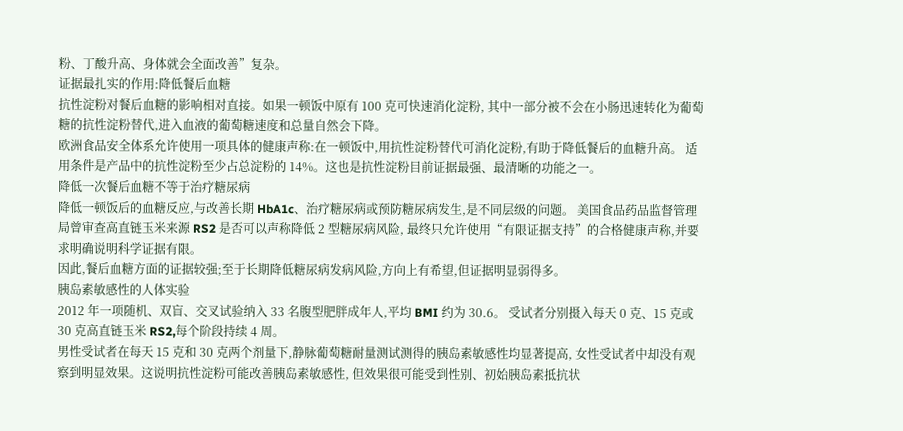粉、丁酸升高、身体就会全面改善”复杂。
证据最扎实的作用:降低餐后血糖
抗性淀粉对餐后血糖的影响相对直接。如果一顿饭中原有 100 克可快速消化淀粉, 其中一部分被不会在小肠迅速转化为葡萄糖的抗性淀粉替代,进入血液的葡萄糖速度和总量自然会下降。
欧洲食品安全体系允许使用一项具体的健康声称:在一顿饭中,用抗性淀粉替代可消化淀粉,有助于降低餐后的血糖升高。 适用条件是产品中的抗性淀粉至少占总淀粉的 14%。这也是抗性淀粉目前证据最强、最清晰的功能之一。
降低一次餐后血糖不等于治疗糖尿病
降低一顿饭后的血糖反应,与改善长期 HbA1c、治疗糖尿病或预防糖尿病发生,是不同层级的问题。 美国食品药品监督管理局曾审查高直链玉米来源 RS2 是否可以声称降低 2 型糖尿病风险, 最终只允许使用“有限证据支持”的合格健康声称,并要求明确说明科学证据有限。
因此,餐后血糖方面的证据较强;至于长期降低糖尿病发病风险,方向上有希望,但证据明显弱得多。
胰岛素敏感性的人体实验
2012 年一项随机、双盲、交叉试验纳入 33 名腹型肥胖成年人,平均 BMI 约为 30.6。 受试者分别摄入每天 0 克、15 克或 30 克高直链玉米 RS2,每个阶段持续 4 周。
男性受试者在每天 15 克和 30 克两个剂量下,静脉葡萄糖耐量测试测得的胰岛素敏感性均显著提高, 女性受试者中却没有观察到明显效果。这说明抗性淀粉可能改善胰岛素敏感性, 但效果很可能受到性别、初始胰岛素抵抗状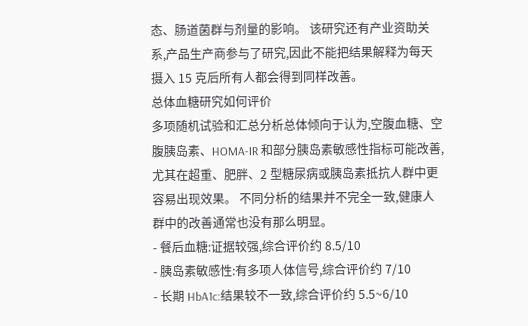态、肠道菌群与剂量的影响。 该研究还有产业资助关系,产品生产商参与了研究,因此不能把结果解释为每天摄入 15 克后所有人都会得到同样改善。
总体血糖研究如何评价
多项随机试验和汇总分析总体倾向于认为,空腹血糖、空腹胰岛素、HOMA-IR 和部分胰岛素敏感性指标可能改善, 尤其在超重、肥胖、2 型糖尿病或胰岛素抵抗人群中更容易出现效果。 不同分析的结果并不完全一致,健康人群中的改善通常也没有那么明显。
- 餐后血糖:证据较强,综合评价约 8.5/10
- 胰岛素敏感性:有多项人体信号,综合评价约 7/10
- 长期 HbA1c:结果较不一致,综合评价约 5.5~6/10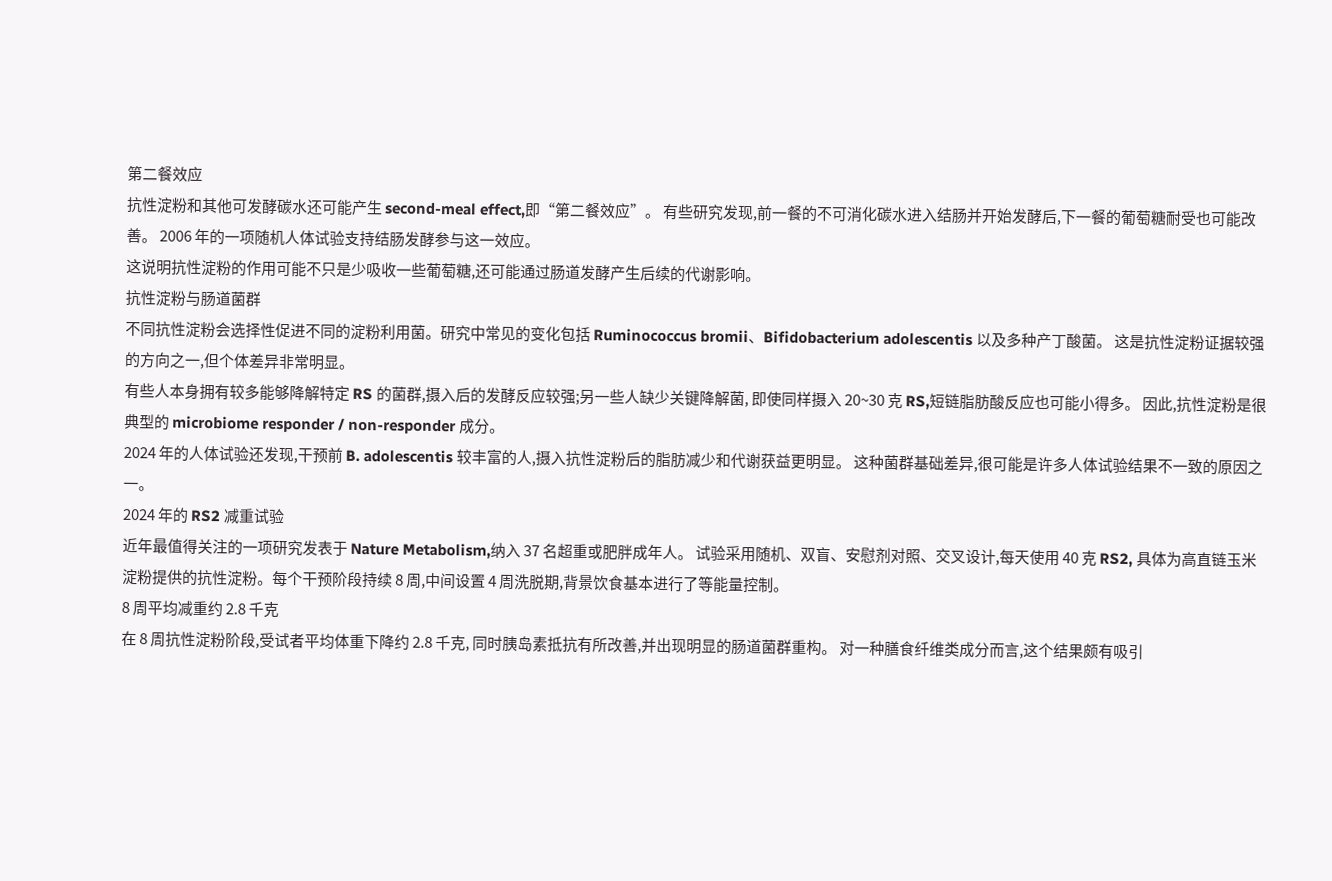第二餐效应
抗性淀粉和其他可发酵碳水还可能产生 second-meal effect,即“第二餐效应”。 有些研究发现,前一餐的不可消化碳水进入结肠并开始发酵后,下一餐的葡萄糖耐受也可能改善。 2006 年的一项随机人体试验支持结肠发酵参与这一效应。
这说明抗性淀粉的作用可能不只是少吸收一些葡萄糖,还可能通过肠道发酵产生后续的代谢影响。
抗性淀粉与肠道菌群
不同抗性淀粉会选择性促进不同的淀粉利用菌。研究中常见的变化包括 Ruminococcus bromii、Bifidobacterium adolescentis 以及多种产丁酸菌。 这是抗性淀粉证据较强的方向之一,但个体差异非常明显。
有些人本身拥有较多能够降解特定 RS 的菌群,摄入后的发酵反应较强;另一些人缺少关键降解菌, 即使同样摄入 20~30 克 RS,短链脂肪酸反应也可能小得多。 因此,抗性淀粉是很典型的 microbiome responder / non-responder 成分。
2024 年的人体试验还发现,干预前 B. adolescentis 较丰富的人,摄入抗性淀粉后的脂肪减少和代谢获益更明显。 这种菌群基础差异,很可能是许多人体试验结果不一致的原因之一。
2024 年的 RS2 减重试验
近年最值得关注的一项研究发表于 Nature Metabolism,纳入 37 名超重或肥胖成年人。 试验采用随机、双盲、安慰剂对照、交叉设计,每天使用 40 克 RS2, 具体为高直链玉米淀粉提供的抗性淀粉。每个干预阶段持续 8 周,中间设置 4 周洗脱期,背景饮食基本进行了等能量控制。
8 周平均减重约 2.8 千克
在 8 周抗性淀粉阶段,受试者平均体重下降约 2.8 千克, 同时胰岛素抵抗有所改善,并出现明显的肠道菌群重构。 对一种膳食纤维类成分而言,这个结果颇有吸引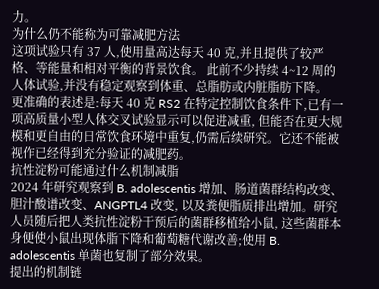力。
为什么仍不能称为可靠减肥方法
这项试验只有 37 人,使用量高达每天 40 克,并且提供了较严格、等能量和相对平衡的背景饮食。 此前不少持续 4~12 周的人体试验,并没有稳定观察到体重、总脂肪或内脏脂肪下降。
更准确的表述是:每天 40 克 RS2 在特定控制饮食条件下,已有一项高质量小型人体交叉试验显示可以促进减重, 但能否在更大规模和更自由的日常饮食环境中重复,仍需后续研究。它还不能被视作已经得到充分验证的减肥药。
抗性淀粉可能通过什么机制减脂
2024 年研究观察到 B. adolescentis 增加、肠道菌群结构改变、胆汁酸谱改变、ANGPTL4 改变, 以及粪便脂质排出增加。研究人员随后把人类抗性淀粉干预后的菌群移植给小鼠, 这些菌群本身便使小鼠出现体脂下降和葡萄糖代谢改善;使用 B. adolescentis 单菌也复制了部分效果。
提出的机制链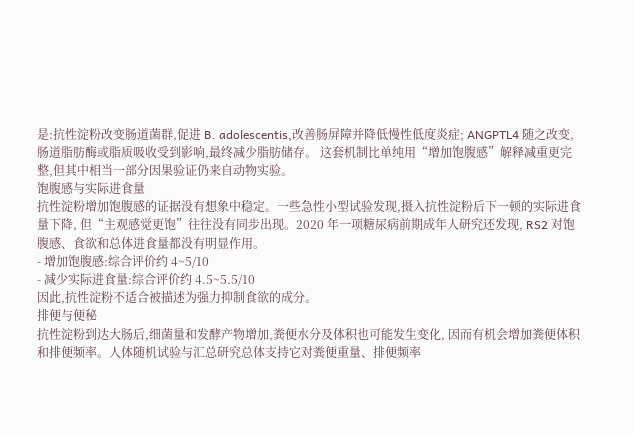是:抗性淀粉改变肠道菌群,促进 B. adolescentis,改善肠屏障并降低慢性低度炎症; ANGPTL4 随之改变,肠道脂肪酶或脂质吸收受到影响,最终减少脂肪储存。 这套机制比单纯用“增加饱腹感”解释减重更完整,但其中相当一部分因果验证仍来自动物实验。
饱腹感与实际进食量
抗性淀粉增加饱腹感的证据没有想象中稳定。一些急性小型试验发现,摄入抗性淀粉后下一顿的实际进食量下降, 但“主观感觉更饱”往往没有同步出现。2020 年一项糖尿病前期成年人研究还发现, RS2 对饱腹感、食欲和总体进食量都没有明显作用。
- 增加饱腹感:综合评价约 4~5/10
- 减少实际进食量:综合评价约 4.5~5.5/10
因此,抗性淀粉不适合被描述为强力抑制食欲的成分。
排便与便秘
抗性淀粉到达大肠后,细菌量和发酵产物增加,粪便水分及体积也可能发生变化, 因而有机会增加粪便体积和排便频率。人体随机试验与汇总研究总体支持它对粪便重量、排便频率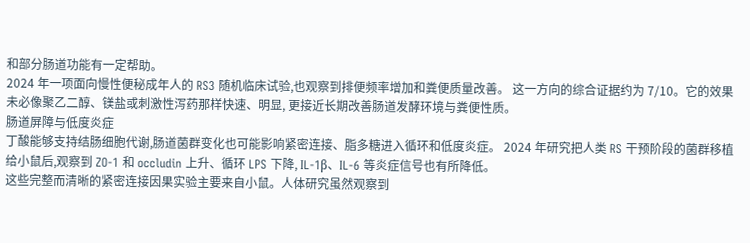和部分肠道功能有一定帮助。
2024 年一项面向慢性便秘成年人的 RS3 随机临床试验,也观察到排便频率增加和粪便质量改善。 这一方向的综合证据约为 7/10。它的效果未必像聚乙二醇、镁盐或刺激性泻药那样快速、明显, 更接近长期改善肠道发酵环境与粪便性质。
肠道屏障与低度炎症
丁酸能够支持结肠细胞代谢,肠道菌群变化也可能影响紧密连接、脂多糖进入循环和低度炎症。 2024 年研究把人类 RS 干预阶段的菌群移植给小鼠后,观察到 ZO-1 和 occludin 上升、循环 LPS 下降, IL-1β、IL-6 等炎症信号也有所降低。
这些完整而清晰的紧密连接因果实验主要来自小鼠。人体研究虽然观察到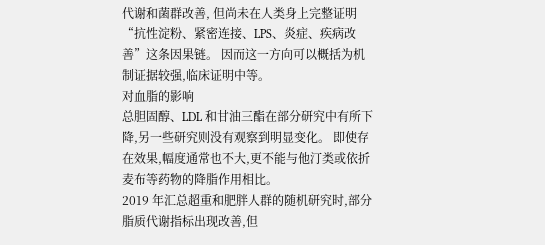代谢和菌群改善, 但尚未在人类身上完整证明“抗性淀粉、紧密连接、LPS、炎症、疾病改善”这条因果链。 因而这一方向可以概括为机制证据较强,临床证明中等。
对血脂的影响
总胆固醇、LDL 和甘油三酯在部分研究中有所下降,另一些研究则没有观察到明显变化。 即使存在效果,幅度通常也不大,更不能与他汀类或依折麦布等药物的降脂作用相比。
2019 年汇总超重和肥胖人群的随机研究时,部分脂质代谢指标出现改善,但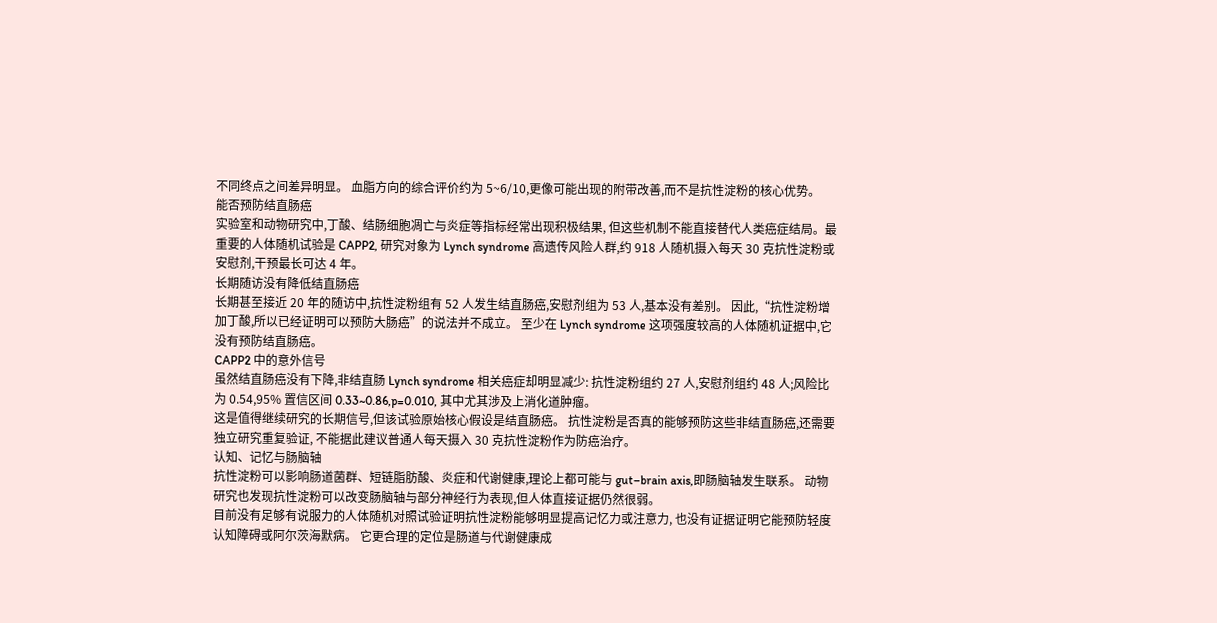不同终点之间差异明显。 血脂方向的综合评价约为 5~6/10,更像可能出现的附带改善,而不是抗性淀粉的核心优势。
能否预防结直肠癌
实验室和动物研究中,丁酸、结肠细胞凋亡与炎症等指标经常出现积极结果, 但这些机制不能直接替代人类癌症结局。最重要的人体随机试验是 CAPP2, 研究对象为 Lynch syndrome 高遗传风险人群,约 918 人随机摄入每天 30 克抗性淀粉或安慰剂,干预最长可达 4 年。
长期随访没有降低结直肠癌
长期甚至接近 20 年的随访中,抗性淀粉组有 52 人发生结直肠癌,安慰剂组为 53 人,基本没有差别。 因此,“抗性淀粉增加丁酸,所以已经证明可以预防大肠癌”的说法并不成立。 至少在 Lynch syndrome 这项强度较高的人体随机证据中,它没有预防结直肠癌。
CAPP2 中的意外信号
虽然结直肠癌没有下降,非结直肠 Lynch syndrome 相关癌症却明显减少: 抗性淀粉组约 27 人,安慰剂组约 48 人;风险比为 0.54,95% 置信区间 0.33~0.86,p=0.010, 其中尤其涉及上消化道肿瘤。
这是值得继续研究的长期信号,但该试验原始核心假设是结直肠癌。 抗性淀粉是否真的能够预防这些非结直肠癌,还需要独立研究重复验证, 不能据此建议普通人每天摄入 30 克抗性淀粉作为防癌治疗。
认知、记忆与肠脑轴
抗性淀粉可以影响肠道菌群、短链脂肪酸、炎症和代谢健康,理论上都可能与 gut–brain axis,即肠脑轴发生联系。 动物研究也发现抗性淀粉可以改变肠脑轴与部分神经行为表现,但人体直接证据仍然很弱。
目前没有足够有说服力的人体随机对照试验证明抗性淀粉能够明显提高记忆力或注意力, 也没有证据证明它能预防轻度认知障碍或阿尔茨海默病。 它更合理的定位是肠道与代谢健康成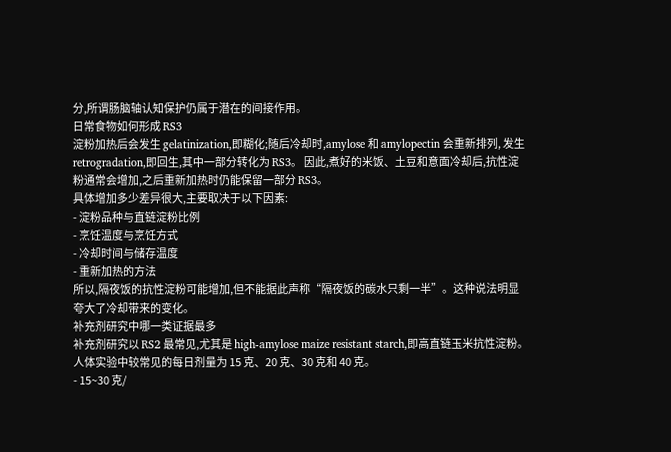分,所谓肠脑轴认知保护仍属于潜在的间接作用。
日常食物如何形成 RS3
淀粉加热后会发生 gelatinization,即糊化;随后冷却时,amylose 和 amylopectin 会重新排列, 发生 retrogradation,即回生,其中一部分转化为 RS3。 因此,煮好的米饭、土豆和意面冷却后,抗性淀粉通常会增加,之后重新加热时仍能保留一部分 RS3。
具体增加多少差异很大,主要取决于以下因素:
- 淀粉品种与直链淀粉比例
- 烹饪温度与烹饪方式
- 冷却时间与储存温度
- 重新加热的方法
所以,隔夜饭的抗性淀粉可能增加,但不能据此声称“隔夜饭的碳水只剩一半”。这种说法明显夸大了冷却带来的变化。
补充剂研究中哪一类证据最多
补充剂研究以 RS2 最常见,尤其是 high-amylose maize resistant starch,即高直链玉米抗性淀粉。 人体实验中较常见的每日剂量为 15 克、20 克、30 克和 40 克。
- 15~30 克/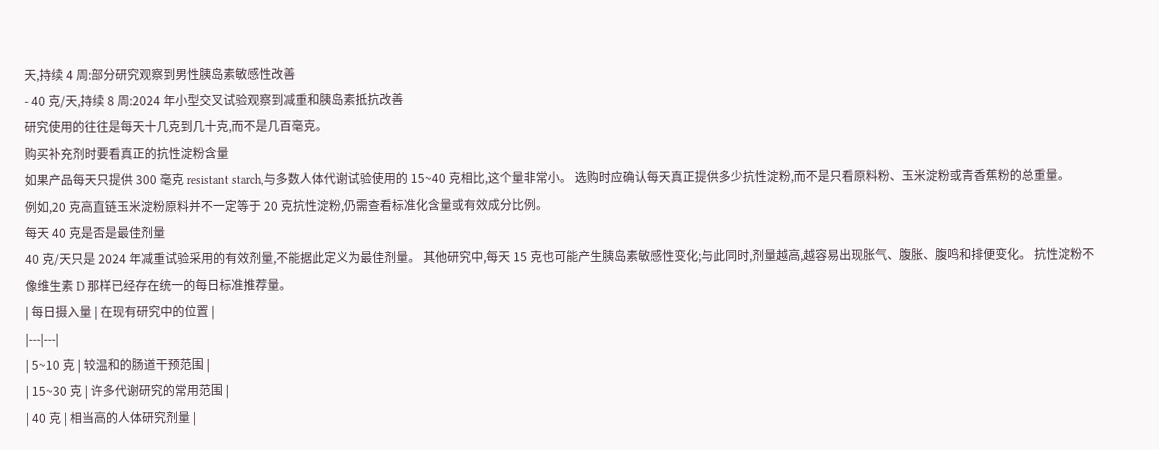天,持续 4 周:部分研究观察到男性胰岛素敏感性改善
- 40 克/天,持续 8 周:2024 年小型交叉试验观察到减重和胰岛素抵抗改善
研究使用的往往是每天十几克到几十克,而不是几百毫克。
购买补充剂时要看真正的抗性淀粉含量
如果产品每天只提供 300 毫克 resistant starch,与多数人体代谢试验使用的 15~40 克相比,这个量非常小。 选购时应确认每天真正提供多少抗性淀粉,而不是只看原料粉、玉米淀粉或青香蕉粉的总重量。
例如,20 克高直链玉米淀粉原料并不一定等于 20 克抗性淀粉,仍需查看标准化含量或有效成分比例。
每天 40 克是否是最佳剂量
40 克/天只是 2024 年减重试验采用的有效剂量,不能据此定义为最佳剂量。 其他研究中,每天 15 克也可能产生胰岛素敏感性变化;与此同时,剂量越高,越容易出现胀气、腹胀、腹鸣和排便变化。 抗性淀粉不像维生素 D 那样已经存在统一的每日标准推荐量。
| 每日摄入量 | 在现有研究中的位置 |
|---|---|
| 5~10 克 | 较温和的肠道干预范围 |
| 15~30 克 | 许多代谢研究的常用范围 |
| 40 克 | 相当高的人体研究剂量 |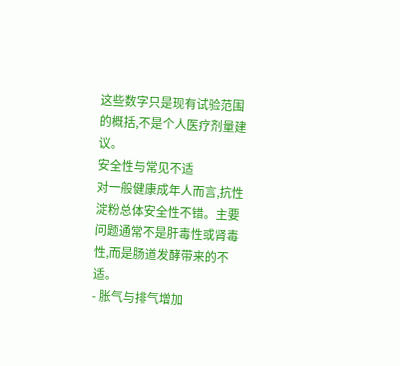这些数字只是现有试验范围的概括,不是个人医疗剂量建议。
安全性与常见不适
对一般健康成年人而言,抗性淀粉总体安全性不错。主要问题通常不是肝毒性或肾毒性,而是肠道发酵带来的不适。
- 胀气与排气增加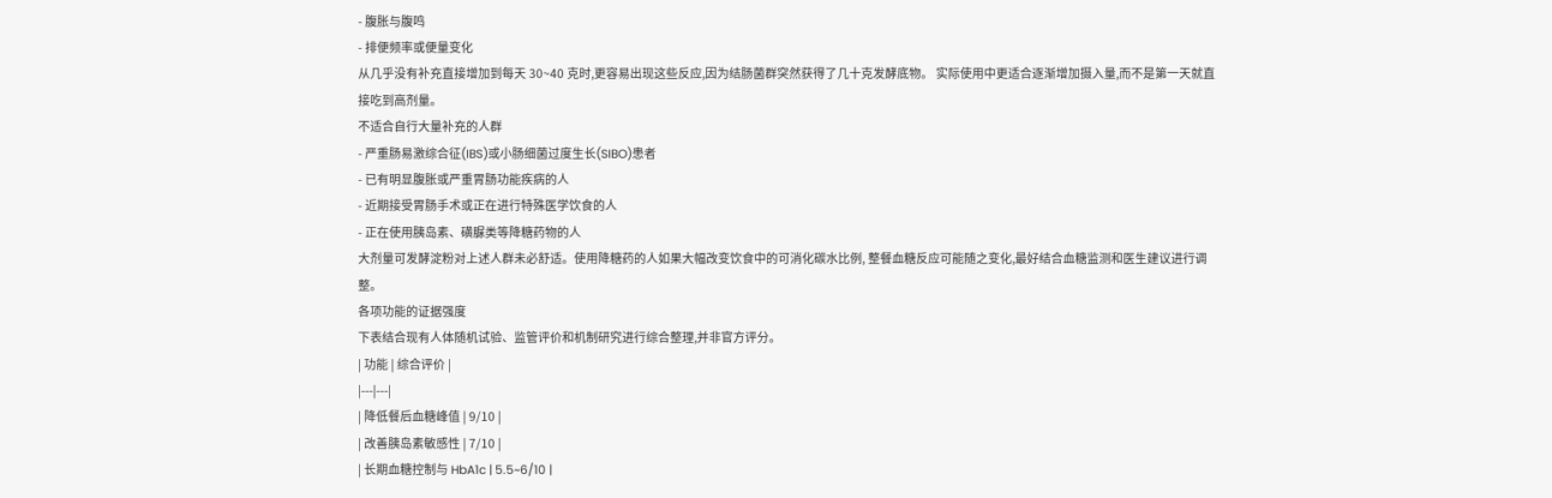- 腹胀与腹鸣
- 排便频率或便量变化
从几乎没有补充直接增加到每天 30~40 克时,更容易出现这些反应,因为结肠菌群突然获得了几十克发酵底物。 实际使用中更适合逐渐增加摄入量,而不是第一天就直接吃到高剂量。
不适合自行大量补充的人群
- 严重肠易激综合征(IBS)或小肠细菌过度生长(SIBO)患者
- 已有明显腹胀或严重胃肠功能疾病的人
- 近期接受胃肠手术或正在进行特殊医学饮食的人
- 正在使用胰岛素、磺脲类等降糖药物的人
大剂量可发酵淀粉对上述人群未必舒适。使用降糖药的人如果大幅改变饮食中的可消化碳水比例, 整餐血糖反应可能随之变化,最好结合血糖监测和医生建议进行调整。
各项功能的证据强度
下表结合现有人体随机试验、监管评价和机制研究进行综合整理,并非官方评分。
| 功能 | 综合评价 |
|---|---|
| 降低餐后血糖峰值 | 9/10 |
| 改善胰岛素敏感性 | 7/10 |
| 长期血糖控制与 HbA1c | 5.5~6/10 |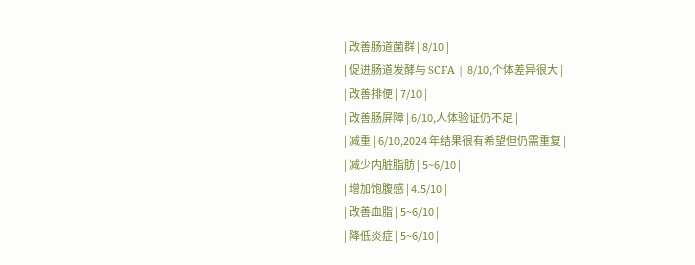| 改善肠道菌群 | 8/10 |
| 促进肠道发酵与 SCFA | 8/10,个体差异很大 |
| 改善排便 | 7/10 |
| 改善肠屏障 | 6/10,人体验证仍不足 |
| 减重 | 6/10,2024 年结果很有希望但仍需重复 |
| 减少内脏脂肪 | 5~6/10 |
| 增加饱腹感 | 4.5/10 |
| 改善血脂 | 5~6/10 |
| 降低炎症 | 5~6/10 |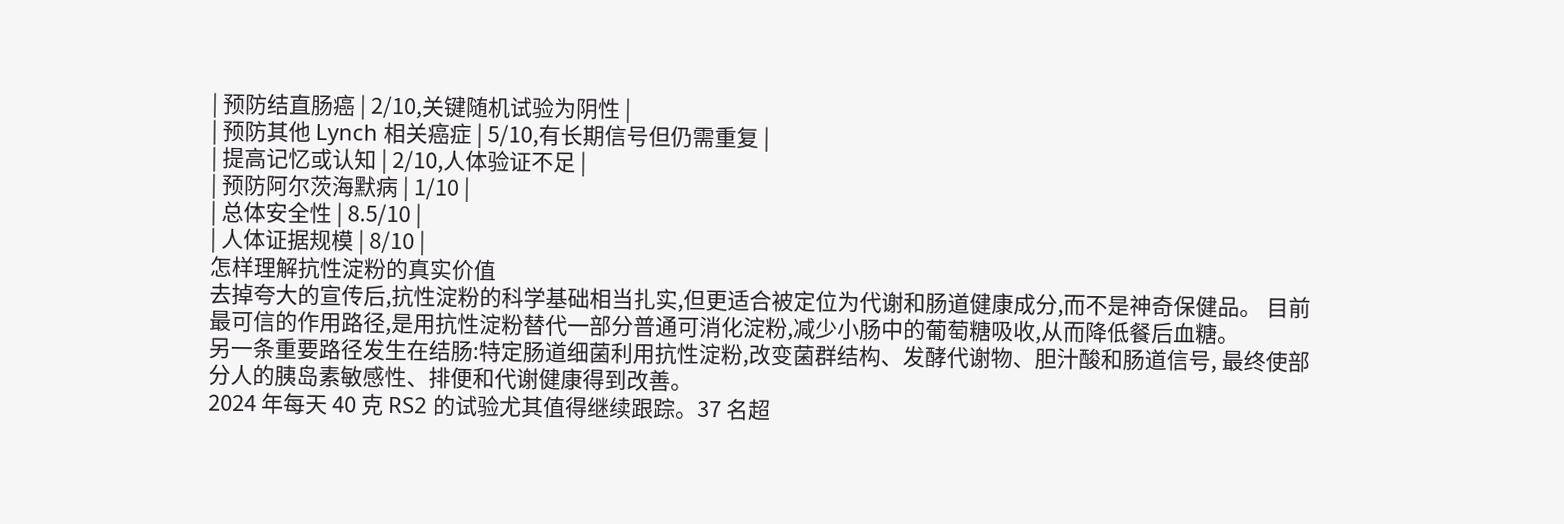| 预防结直肠癌 | 2/10,关键随机试验为阴性 |
| 预防其他 Lynch 相关癌症 | 5/10,有长期信号但仍需重复 |
| 提高记忆或认知 | 2/10,人体验证不足 |
| 预防阿尔茨海默病 | 1/10 |
| 总体安全性 | 8.5/10 |
| 人体证据规模 | 8/10 |
怎样理解抗性淀粉的真实价值
去掉夸大的宣传后,抗性淀粉的科学基础相当扎实,但更适合被定位为代谢和肠道健康成分,而不是神奇保健品。 目前最可信的作用路径,是用抗性淀粉替代一部分普通可消化淀粉,减少小肠中的葡萄糖吸收,从而降低餐后血糖。
另一条重要路径发生在结肠:特定肠道细菌利用抗性淀粉,改变菌群结构、发酵代谢物、胆汁酸和肠道信号, 最终使部分人的胰岛素敏感性、排便和代谢健康得到改善。
2024 年每天 40 克 RS2 的试验尤其值得继续跟踪。37 名超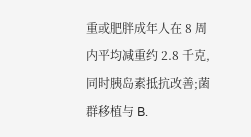重或肥胖成年人在 8 周内平均减重约 2.8 千克, 同时胰岛素抵抗改善;菌群移植与 B.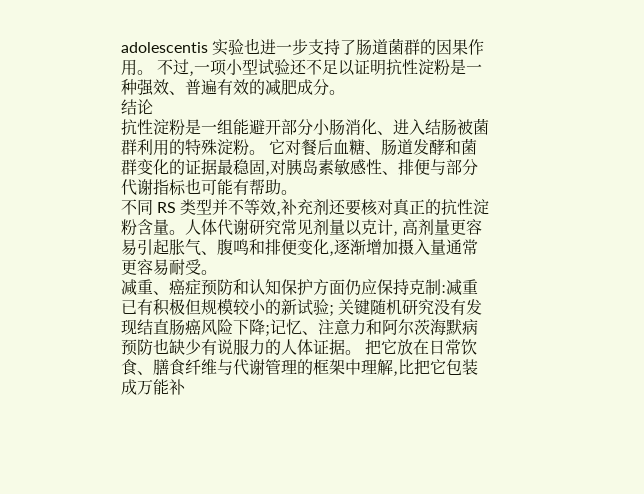adolescentis 实验也进一步支持了肠道菌群的因果作用。 不过,一项小型试验还不足以证明抗性淀粉是一种强效、普遍有效的减肥成分。
结论
抗性淀粉是一组能避开部分小肠消化、进入结肠被菌群利用的特殊淀粉。 它对餐后血糖、肠道发酵和菌群变化的证据最稳固,对胰岛素敏感性、排便与部分代谢指标也可能有帮助。
不同 RS 类型并不等效,补充剂还要核对真正的抗性淀粉含量。人体代谢研究常见剂量以克计, 高剂量更容易引起胀气、腹鸣和排便变化,逐渐增加摄入量通常更容易耐受。
减重、癌症预防和认知保护方面仍应保持克制:减重已有积极但规模较小的新试验; 关键随机研究没有发现结直肠癌风险下降;记忆、注意力和阿尔茨海默病预防也缺少有说服力的人体证据。 把它放在日常饮食、膳食纤维与代谢管理的框架中理解,比把它包装成万能补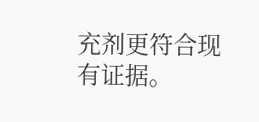充剂更符合现有证据。